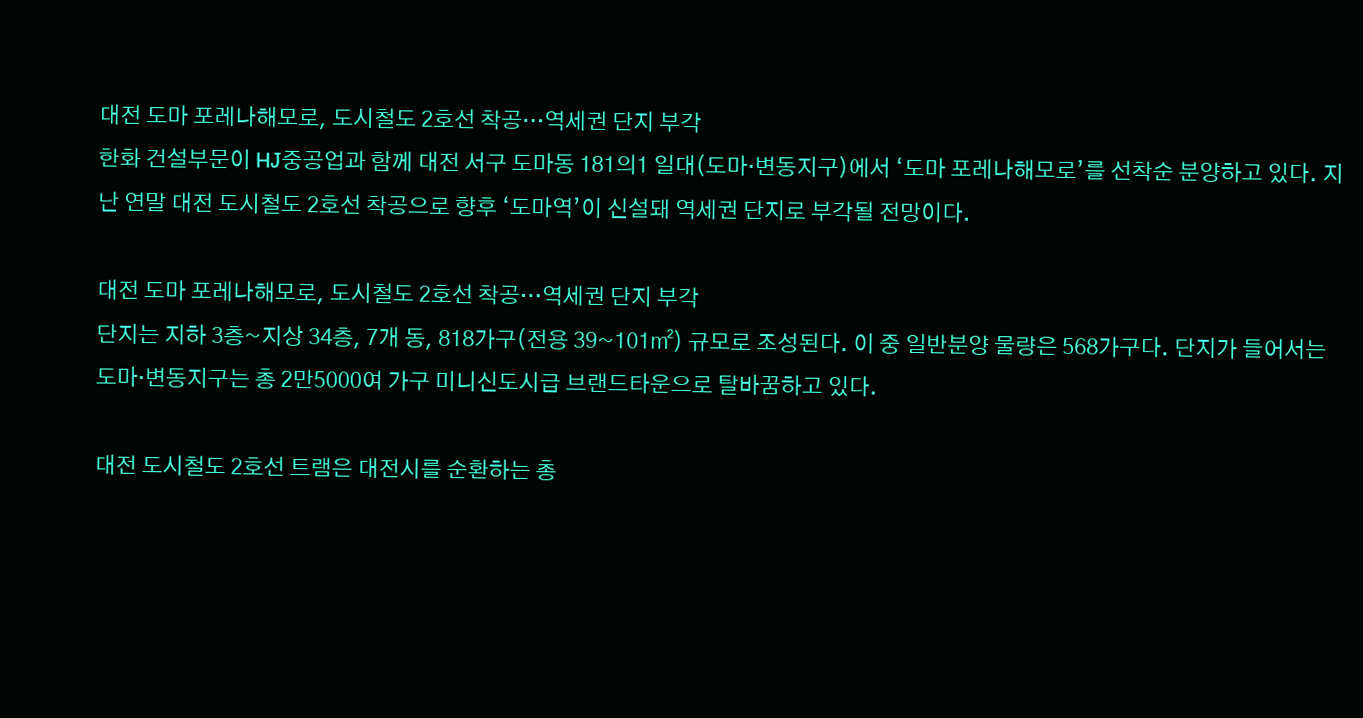대전 도마 포레나해모로, 도시철도 2호선 착공…역세권 단지 부각
한화 건설부문이 HJ중공업과 함께 대전 서구 도마동 181의1 일대(도마·변동지구)에서 ‘도마 포레나해모로’를 선착순 분양하고 있다. 지난 연말 대전 도시철도 2호선 착공으로 향후 ‘도마역’이 신설돼 역세권 단지로 부각될 전망이다.

대전 도마 포레나해모로, 도시철도 2호선 착공…역세권 단지 부각
단지는 지하 3층~지상 34층, 7개 동, 818가구(전용 39~101㎡) 규모로 조성된다. 이 중 일반분양 물량은 568가구다. 단지가 들어서는 도마·변동지구는 총 2만5000여 가구 미니신도시급 브랜드타운으로 탈바꿈하고 있다.

대전 도시철도 2호선 트램은 대전시를 순환하는 총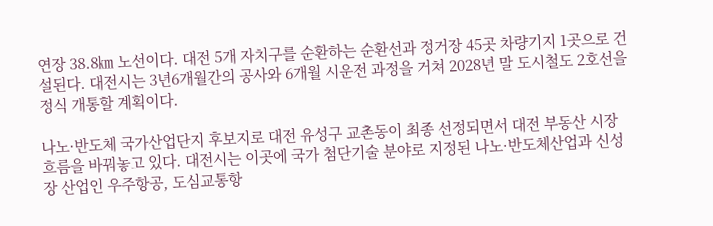연장 38.8㎞ 노선이다. 대전 5개 자치구를 순환하는 순환선과 정거장 45곳 차량기지 1곳으로 건설된다. 대전시는 3년6개월간의 공사와 6개월 시운전 과정을 거쳐 2028년 말 도시철도 2호선을 정식 개통할 계획이다.

나노·반도체 국가산업단지 후보지로 대전 유성구 교촌동이 최종 선정되면서 대전 부동산 시장 흐름을 바꿔놓고 있다. 대전시는 이곳에 국가 첨단기술 분야로 지정된 나노·반도체산업과 신성장 산업인 우주항공, 도심교통항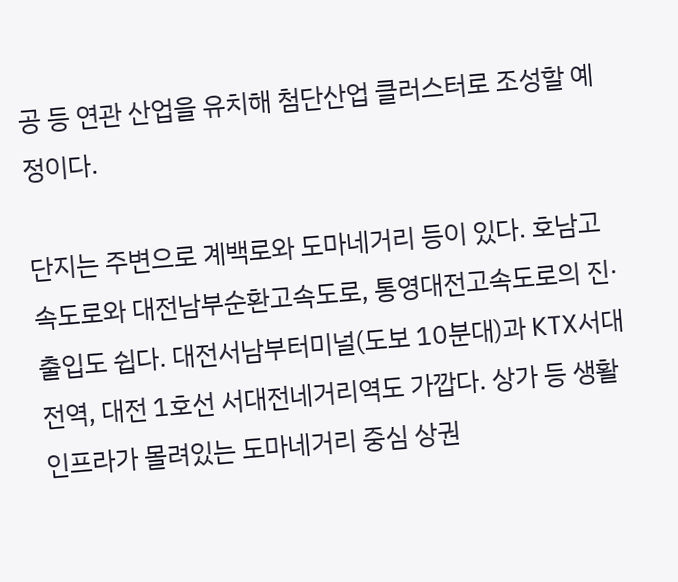공 등 연관 산업을 유치해 첨단산업 클러스터로 조성할 예정이다.

단지는 주변으로 계백로와 도마네거리 등이 있다. 호남고속도로와 대전남부순환고속도로, 통영대전고속도로의 진·출입도 쉽다. 대전서남부터미널(도보 10분대)과 KTX서대전역, 대전 1호선 서대전네거리역도 가깝다. 상가 등 생활 인프라가 몰려있는 도마네거리 중심 상권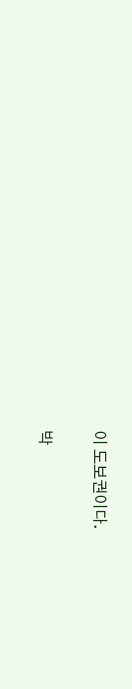이 도보권이다.

박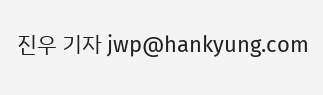진우 기자 jwp@hankyung.com